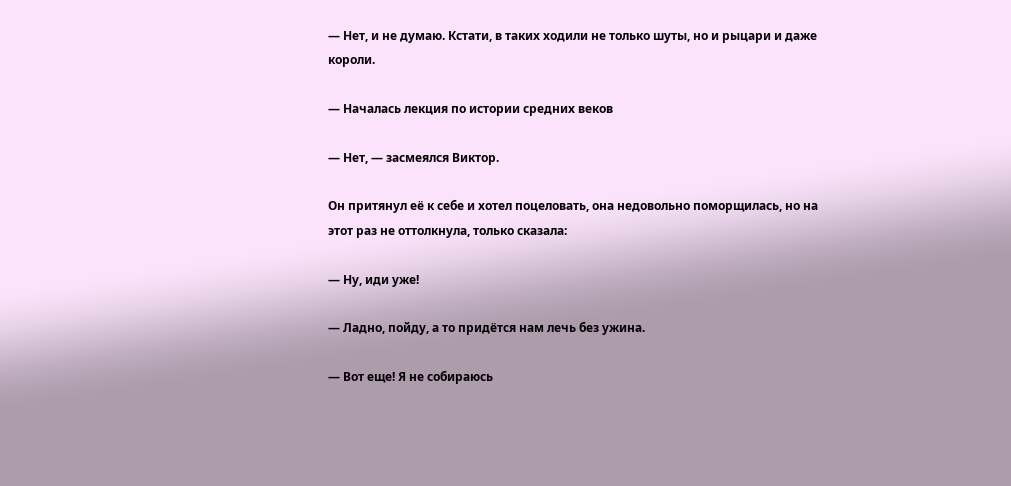— Нет, и не думаю. Кстати, в таких ходили не только шуты, но и рыцари и даже короли.

— Началась лекция по истории средних веков

— Нет, — засмеялся Виктор.

Он притянул её к себе и хотел поцеловать, она недовольно поморщилась, но на этот раз не оттолкнула, только сказала:

— Ну, иди уже!

— Ладно, пойду, а то придётся нам лечь без ужина.

— Вот еще! Я не собираюсь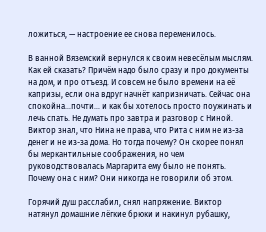ложиться, — настроение ее снова переменилось.

В ванной Вяземский вернулся к своим невесёлым мыслям. Как ей сказать? Причём надо было сразу и про документы на дом, и про отъезд. И совсем не было времени на её капризы, если она вдруг начнёт капризничать. Сейчас она спокойна…почти… и как бы хотелось просто поужинать и лечь спать. Не думать про завтра и разговор с Ниной. Виктор знал, что Нина не права, что Рита с ним не из-за денег и не из-за дома. Но тогда почему? Он скорее понял бы меркантильные соображения, но чем руководствовалась Маргарита ему было не понять. Почему она с ним? Они никогда не говорили об этом.

Горячий душ расслабил, снял напряжение. Виктор натянул домашние лёгкие брюки и накинул рубашку,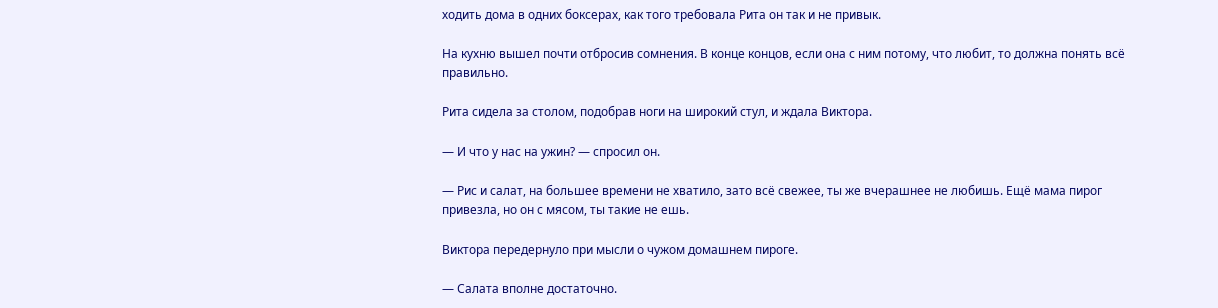ходить дома в одних боксерах, как того требовала Рита он так и не привык.

На кухню вышел почти отбросив сомнения. В конце концов, если она с ним потому, что любит, то должна понять всё правильно.

Рита сидела за столом, подобрав ноги на широкий стул, и ждала Виктора.

— И что у нас на ужин? — спросил он.

— Рис и салат, на большее времени не хватило, зато всё свежее, ты же вчерашнее не любишь. Ещё мама пирог привезла, но он с мясом, ты такие не ешь.

Виктора передернуло при мысли о чужом домашнем пироге.

— Салата вполне достаточно.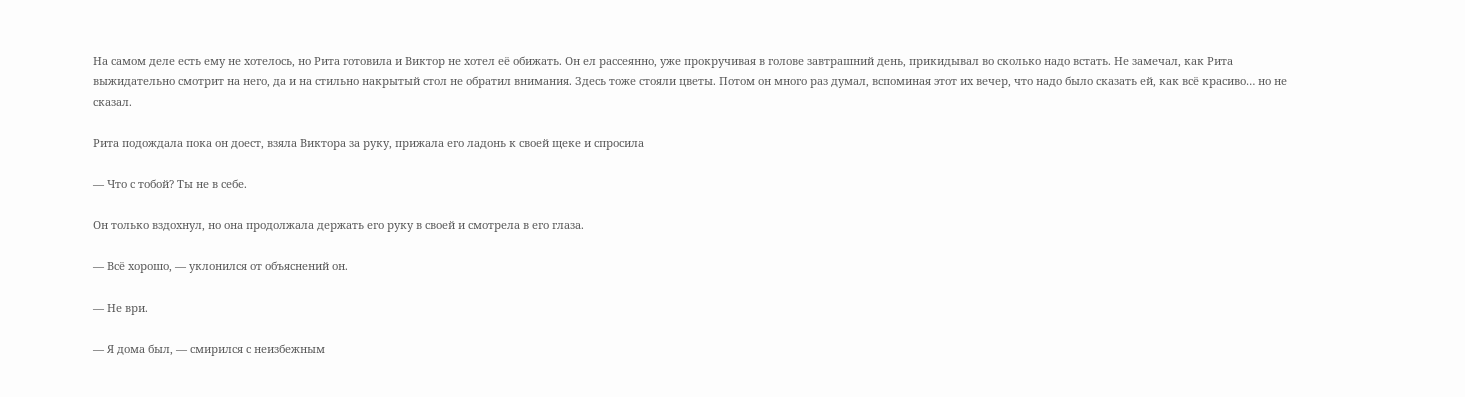На самом деле есть ему не хотелось, но Рита готовила и Виктор не хотел её обижать. Он ел рассеянно, уже прокручивая в голове завтрашний день, прикидывал во сколько надо встать. Не замечал, как Рита выжидательно смотрит на него, да и на стильно накрытый стол не обратил внимания. Здесь тоже стояли цветы. Потом он много раз думал, вспоминая этот их вечер, что надо было сказать ей, как всё красиво… но не сказал.

Рита подождала пока он доест, взяла Виктора за руку, прижала его ладонь к своей щеке и спросила

— Что с тобой? Ты не в себе.

Он только вздохнул, но она продолжала держать его руку в своей и смотрела в его глаза.

— Всё хорошо, — уклонился от объяснений он.

— Не ври.

— Я дома был, — смирился с неизбежным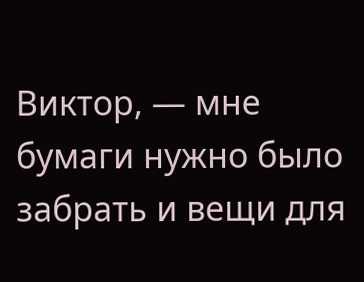Виктор, — мне бумаги нужно было забрать и вещи для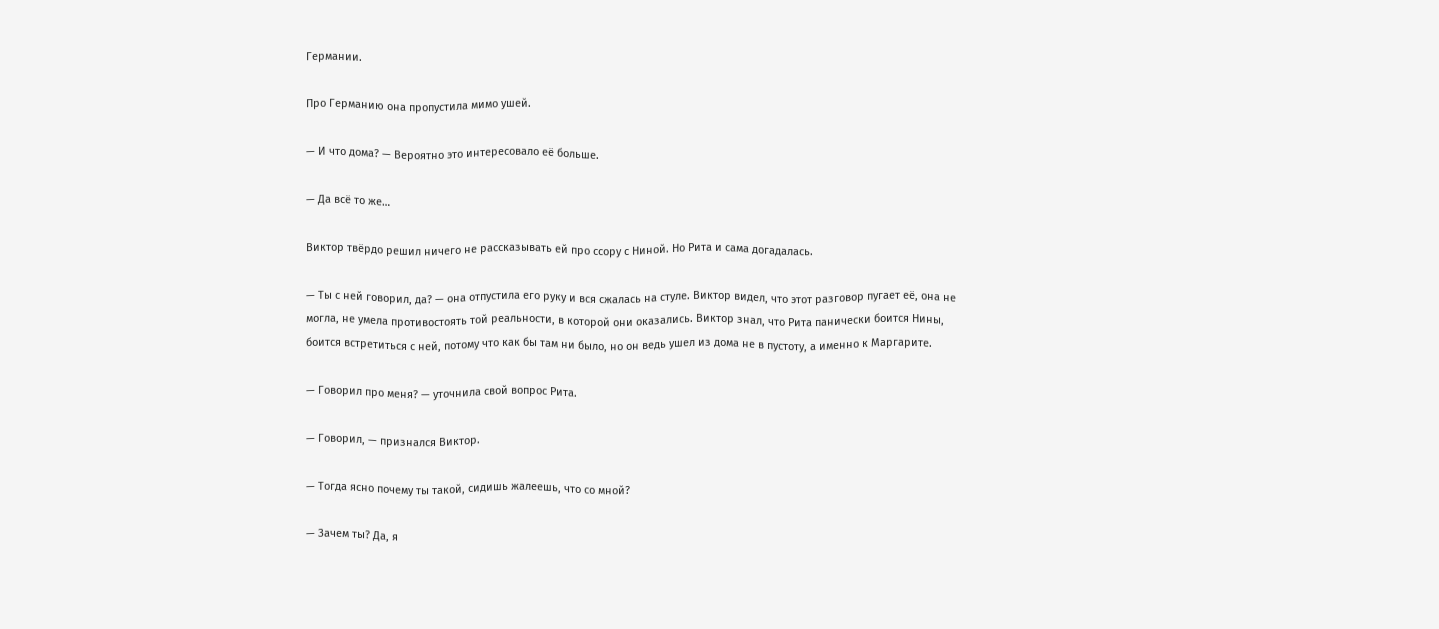Германии.

Про Германию она пропустила мимо ушей.

— И что дома? — Вероятно это интересовало её больше.

— Да всё то же…

Виктор твёрдо решил ничего не рассказывать ей про ссору с Ниной. Но Рита и сама догадалась.

— Ты с ней говорил, да? — она отпустила его руку и вся сжалась на стуле. Виктор видел, что этот разговор пугает её, она не могла, не умела противостоять той реальности, в которой они оказались. Виктор знал, что Рита панически боится Нины, боится встретиться с ней, потому что как бы там ни было, но он ведь ушел из дома не в пустоту, а именно к Маргарите.

— Говорил про меня? — уточнила свой вопрос Рита.

— Говорил, — признался Виктор.

— Тогда ясно почему ты такой, сидишь жалеешь, что со мной?

— Зачем ты? Да, я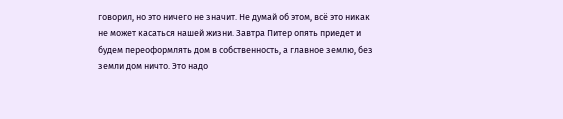говорил, но это ничего не значит. Не думай об этом, всё это никак не может касаться нашей жизни. Завтра Питер опять приедет и будем переоформлять дом в собственность, а главное землю, без земли дом ничто. Это надо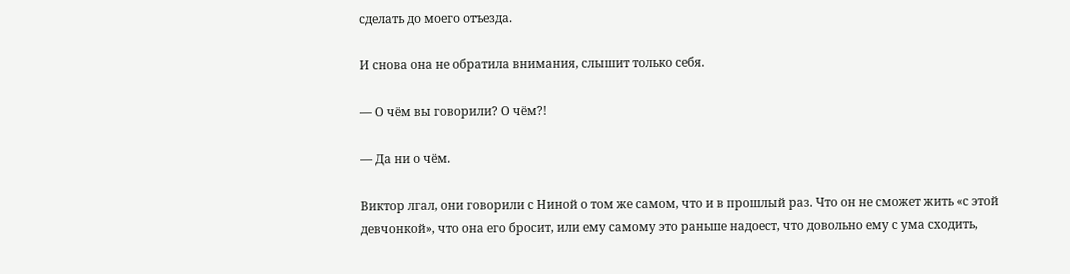сделать до моего отъезда.

И снова она не обратила внимания, слышит только себя.

— О чём вы говорили? О чём?!

— Да ни о чём.

Виктор лгал, они говорили с Ниной о том же самом, что и в прошлый раз. Что он не сможет жить «с этой девчонкой», что она его бросит, или ему самому это раньше надоест, что довольно ему с ума сходить,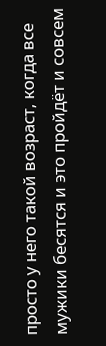просто у него такой возраст, когда все мужики бесятся и это пройдёт и совсем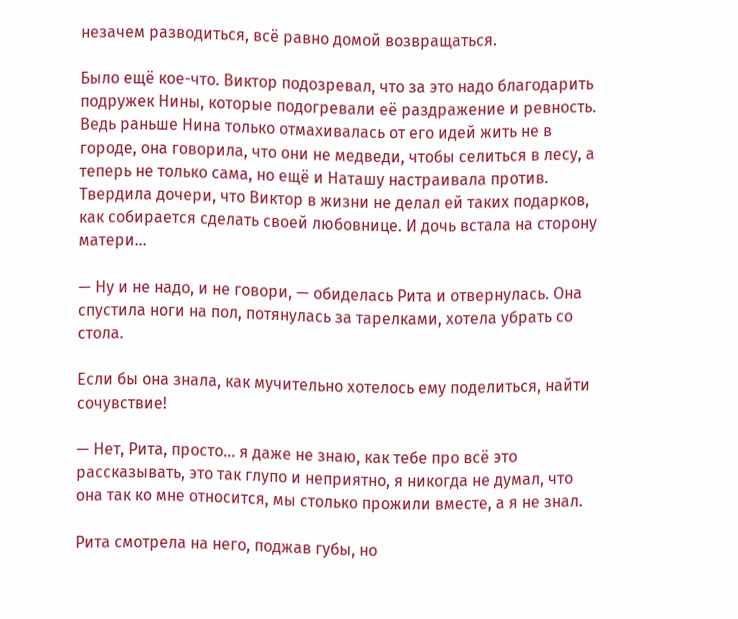незачем разводиться, всё равно домой возвращаться.

Было ещё кое-что. Виктор подозревал, что за это надо благодарить подружек Нины, которые подогревали её раздражение и ревность. Ведь раньше Нина только отмахивалась от его идей жить не в городе, она говорила, что они не медведи, чтобы селиться в лесу, а теперь не только сама, но ещё и Наташу настраивала против. Твердила дочери, что Виктор в жизни не делал ей таких подарков, как собирается сделать своей любовнице. И дочь встала на сторону матери…

— Ну и не надо, и не говори, — обиделась Рита и отвернулась. Она спустила ноги на пол, потянулась за тарелками, хотела убрать со стола.

Если бы она знала, как мучительно хотелось ему поделиться, найти сочувствие!

— Нет, Рита, просто… я даже не знаю, как тебе про всё это рассказывать, это так глупо и неприятно, я никогда не думал, что она так ко мне относится, мы столько прожили вместе, а я не знал.

Рита смотрела на него, поджав губы, но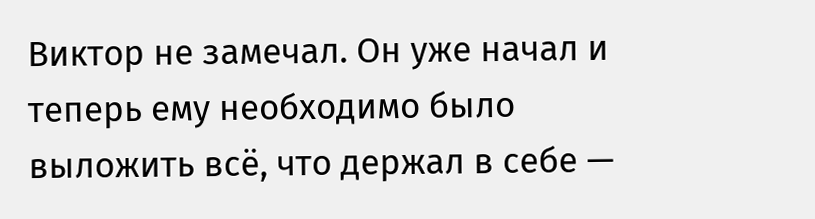Виктор не замечал. Он уже начал и теперь ему необходимо было выложить всё, что держал в себе —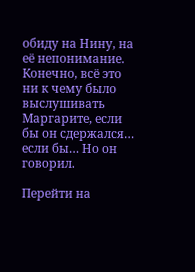обиду на Нину, на её непонимание. Конечно, всё это ни к чему было выслушивать Маргарите, если бы он сдержался… если бы… Но он говорил.

Перейти на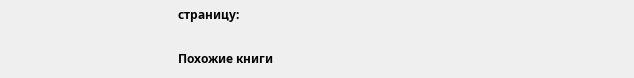страницу:

Похожие книги